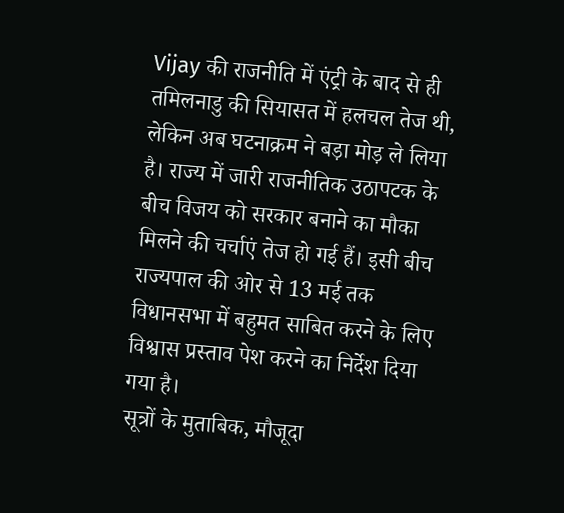Vijay की राजनीति में एंट्री के बाद से ही तमिलनाडु की सियासत में हलचल तेज थी, लेकिन अब घटनाक्रम ने बड़ा मोड़ ले लिया है। राज्य में जारी राजनीतिक उठापटक के बीच विजय को सरकार बनाने का मौका मिलने की चर्चाएं तेज हो गई हैं। इसी बीच राज्यपाल की ओर से 13 मई तक विधानसभा में बहुमत साबित करने के लिए विश्वास प्रस्ताव पेश करने का निर्देश दिया गया है।
सूत्रों के मुताबिक, मौजूदा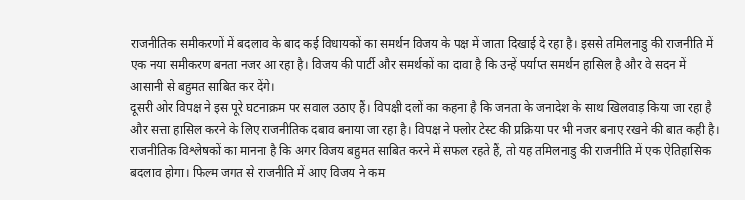राजनीतिक समीकरणों में बदलाव के बाद कई विधायकों का समर्थन विजय के पक्ष में जाता दिखाई दे रहा है। इससे तमिलनाडु की राजनीति में एक नया समीकरण बनता नजर आ रहा है। विजय की पार्टी और समर्थकों का दावा है कि उन्हें पर्याप्त समर्थन हासिल है और वे सदन में आसानी से बहुमत साबित कर देंगे।
दूसरी ओर विपक्ष ने इस पूरे घटनाक्रम पर सवाल उठाए हैं। विपक्षी दलों का कहना है कि जनता के जनादेश के साथ खिलवाड़ किया जा रहा है और सत्ता हासिल करने के लिए राजनीतिक दबाव बनाया जा रहा है। विपक्ष ने फ्लोर टेस्ट की प्रक्रिया पर भी नजर बनाए रखने की बात कही है।
राजनीतिक विश्लेषकों का मानना है कि अगर विजय बहुमत साबित करने में सफल रहते हैं, तो यह तमिलनाडु की राजनीति में एक ऐतिहासिक बदलाव होगा। फिल्म जगत से राजनीति में आए विजय ने कम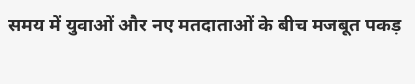समय में युवाओं और नए मतदाताओं के बीच मजबूत पकड़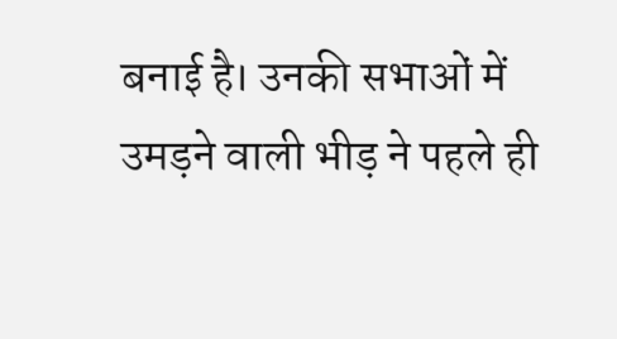बनाई है। उनकी सभाओं में उमड़ने वाली भीड़ ने पहले ही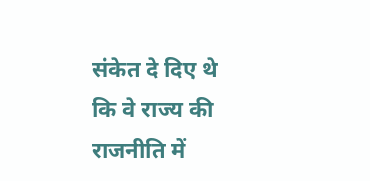संकेत दे दिए थे कि वे राज्य की राजनीति में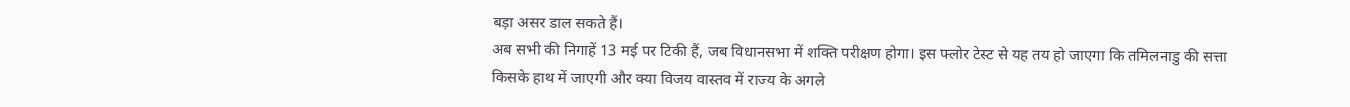बड़ा असर डाल सकते हैं।
अब सभी की निगाहें 13 मई पर टिकी हैं, जब विधानसभा में शक्ति परीक्षण होगा। इस फ्लोर टेस्ट से यह तय हो जाएगा कि तमिलनाडु की सत्ता किसके हाथ में जाएगी और क्या विजय वास्तव में राज्य के अगले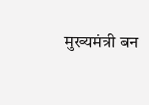मुख्यमंत्री बन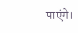पाएंगे।